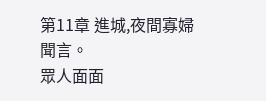第11章 進城,夜間寡婦
聞言。
眾人面面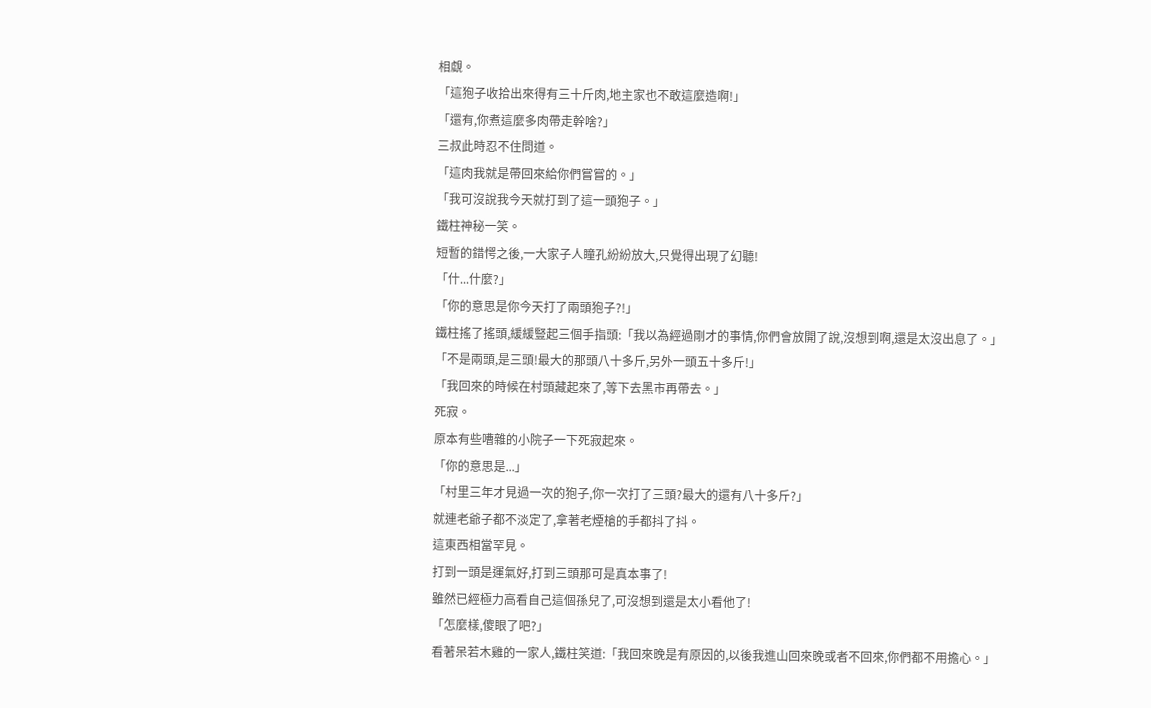相覷。
「這狍子收拾出來得有三十斤肉,地主家也不敢這麼造啊!」
「還有,你煮這麼多肉帶走幹啥?」
三叔此時忍不住問道。
「這肉我就是帶回來給你們嘗嘗的。」
「我可沒說我今天就打到了這一頭狍子。」
鐵柱神秘一笑。
短暫的錯愕之後,一大家子人瞳孔紛紛放大,只覺得出現了幻聽!
「什...什麼?」
「你的意思是你今天打了兩頭狍子?!」
鐵柱搖了搖頭,緩緩豎起三個手指頭:「我以為經過剛才的事情,你們會放開了說,沒想到啊,還是太沒出息了。」
「不是兩頭,是三頭!最大的那頭八十多斤,另外一頭五十多斤!」
「我回來的時候在村頭藏起來了,等下去黑市再帶去。」
死寂。
原本有些嘈雜的小院子一下死寂起來。
「你的意思是...」
「村里三年才見過一次的狍子,你一次打了三頭?最大的還有八十多斤?」
就連老爺子都不淡定了,拿著老煙槍的手都抖了抖。
這東西相當罕見。
打到一頭是運氣好,打到三頭那可是真本事了!
雖然已經極力高看自己這個孫兒了,可沒想到還是太小看他了!
「怎麼樣,傻眼了吧?」
看著呆若木雞的一家人,鐵柱笑道:「我回來晚是有原因的,以後我進山回來晚或者不回來,你們都不用擔心。」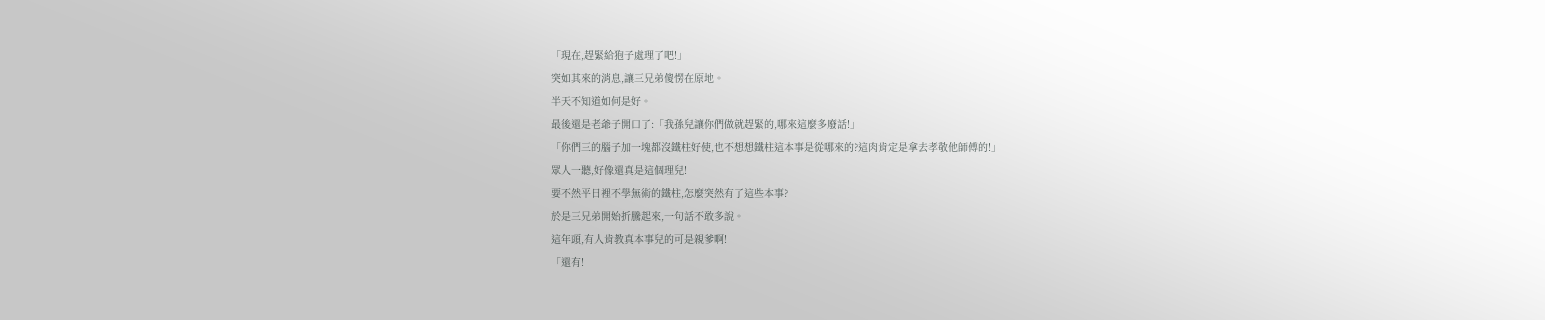「現在,趕緊給狍子處理了吧!」
突如其來的消息,讓三兄弟傻愣在原地。
半天不知道如何是好。
最後還是老爺子開口了:「我孫兒讓你們做就趕緊的,哪來這麼多廢話!」
「你們三的腦子加一塊都沒鐵柱好使,也不想想鐵柱這本事是從哪來的?這肉肯定是拿去孝敬他師傅的!」
眾人一聽,好像還真是這個理兒!
要不然平日裡不學無術的鐵柱,怎麼突然有了這些本事?
於是三兄弟開始折騰起來,一句話不敢多說。
這年頭,有人肯教真本事兒的可是親爹啊!
「還有!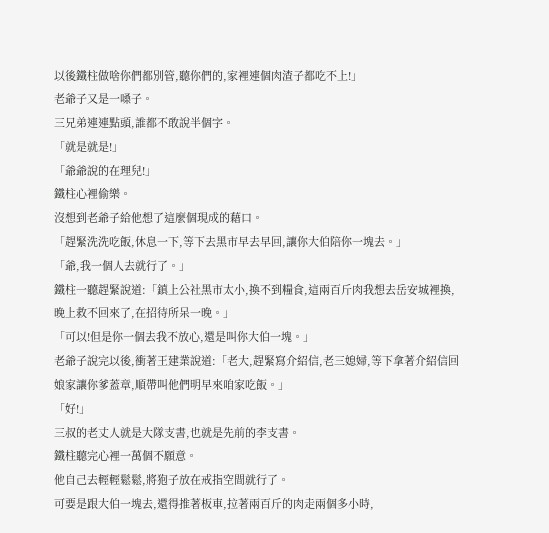以後鐵柱做啥你們都別管,聽你們的,家裡連個肉渣子都吃不上!」
老爺子又是一嗓子。
三兄弟連連點頭,誰都不敢說半個字。
「就是就是!」
「爺爺說的在理兒!」
鐵柱心裡偷樂。
沒想到老爺子給他想了這麼個現成的藉口。
「趕緊洗洗吃飯,休息一下,等下去黑市早去早回,讓你大伯陪你一塊去。」
「爺,我一個人去就行了。」
鐵柱一聽趕緊說道:「鎮上公社黑市太小,換不到糧食,這兩百斤肉我想去岳安城裡換,晚上救不回來了,在招待所呆一晚。」
「可以!但是你一個去我不放心,還是叫你大伯一塊。」
老爺子說完以後,衝著王建業說道:「老大,趕緊寫介紹信,老三媳婦,等下拿著介紹信回娘家讓你爹蓋章,順帶叫他們明早來咱家吃飯。」
「好!」
三叔的老丈人就是大隊支書,也就是先前的李支書。
鐵柱聽完心裡一萬個不願意。
他自己去輕輕鬆鬆,將狍子放在戒指空間就行了。
可要是跟大伯一塊去,還得推著板車,拉著兩百斤的肉走兩個多小時,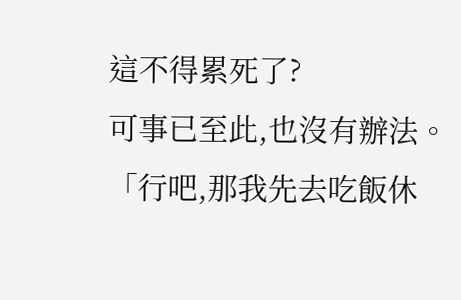這不得累死了?
可事已至此,也沒有辦法。
「行吧,那我先去吃飯休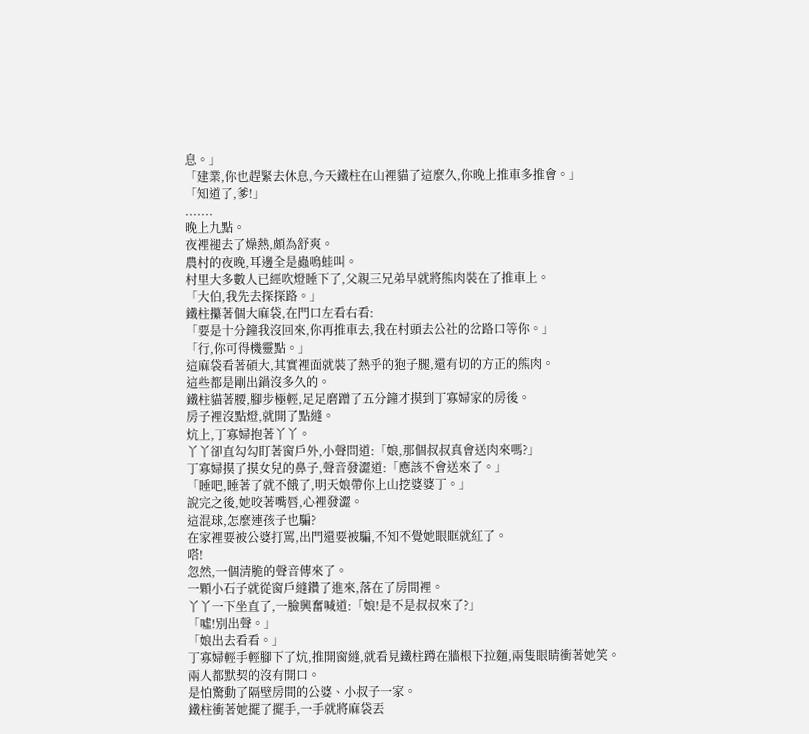息。」
「建業,你也趕緊去休息,今天鐵柱在山裡貓了這麼久,你晚上推車多推會。」
「知道了,爹!」
.......
晚上九點。
夜裡褪去了燥熱,頗為舒爽。
農村的夜晚,耳邊全是蟲鳴蛙叫。
村里大多數人已經吹燈睡下了,父親三兄弟早就將熊肉裝在了推車上。
「大伯,我先去探探路。」
鐵柱攥著個大麻袋,在門口左看右看:
「要是十分鐘我沒回來,你再推車去,我在村頭去公社的岔路口等你。」
「行,你可得機靈點。」
這麻袋看著碩大,其實裡面就裝了熱乎的狍子腿,還有切的方正的熊肉。
這些都是剛出鍋沒多久的。
鐵柱貓著腰,腳步極輕,足足磨蹭了五分鐘才摸到丁寡婦家的房後。
房子裡沒點燈,就開了點縫。
炕上,丁寡婦抱著丫丫。
丫丫卻直勾勾盯著窗戶外,小聲問道:「娘,那個叔叔真會送肉來嗎?」
丁寡婦摸了摸女兒的鼻子,聲音發澀道:「應該不會送來了。」
「睡吧,睡著了就不餓了,明天娘帶你上山挖婆婆丁。」
說完之後,她咬著嘴唇,心裡發澀。
這混球,怎麼連孩子也騙?
在家裡要被公婆打罵,出門還要被騙,不知不覺她眼眶就紅了。
嗒!
忽然,一個清脆的聲音傳來了。
一顆小石子就從窗戶縫鑽了進來,落在了房間裡。
丫丫一下坐直了,一臉興奮喊道:「娘!是不是叔叔來了?」
「噓!別出聲。」
「娘出去看看。」
丁寡婦輕手輕腳下了炕,推開窗縫,就看見鐵柱蹲在牆根下拉麵,兩隻眼睛衝著她笑。
兩人都默契的沒有開口。
是怕驚動了隔壁房間的公婆、小叔子一家。
鐵柱衝著她擺了擺手,一手就將麻袋丟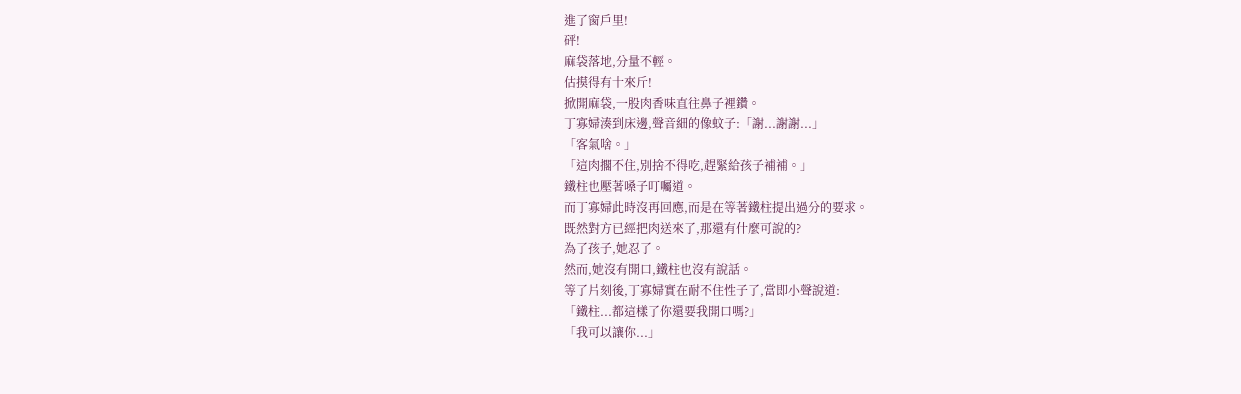進了窗戶里!
砰!
麻袋落地,分量不輕。
估摸得有十來斤!
掀開麻袋,一股肉香味直往鼻子裡鑽。
丁寡婦湊到床邊,聲音細的像蚊子:「謝...謝謝...」
「客氣啥。」
「這肉擱不住,別捨不得吃,趕緊給孩子補補。」
鐵柱也壓著嗓子叮囑道。
而丁寡婦此時沒再回應,而是在等著鐵柱提出過分的要求。
既然對方已經把肉送來了,那還有什麼可說的?
為了孩子,她忍了。
然而,她沒有開口,鐵柱也沒有說話。
等了片刻後,丁寡婦實在耐不住性子了,當即小聲說道:
「鐵柱...都這樣了你還要我開口嗎?」
「我可以讓你...」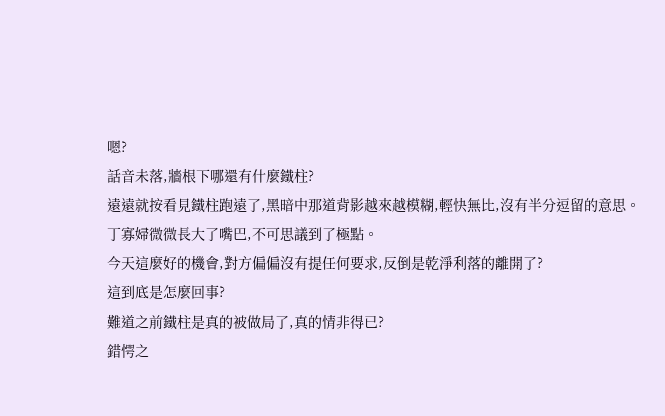嗯?
話音未落,牆根下哪還有什麼鐵柱?
遠遠就按看見鐵柱跑遠了,黑暗中那道背影越來越模糊,輕快無比,沒有半分逗留的意思。
丁寡婦微微長大了嘴巴,不可思議到了極點。
今天這麼好的機會,對方偏偏沒有提任何要求,反倒是乾淨利落的離開了?
這到底是怎麼回事?
難道之前鐵柱是真的被做局了,真的情非得已?
錯愕之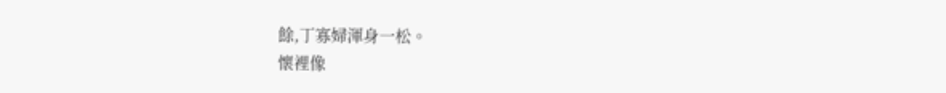餘,丁寡婦渾身一松。
懷裡像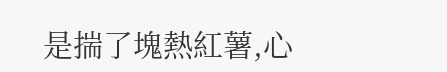是揣了塊熱紅薯,心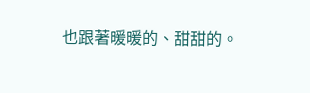也跟著暖暖的、甜甜的。